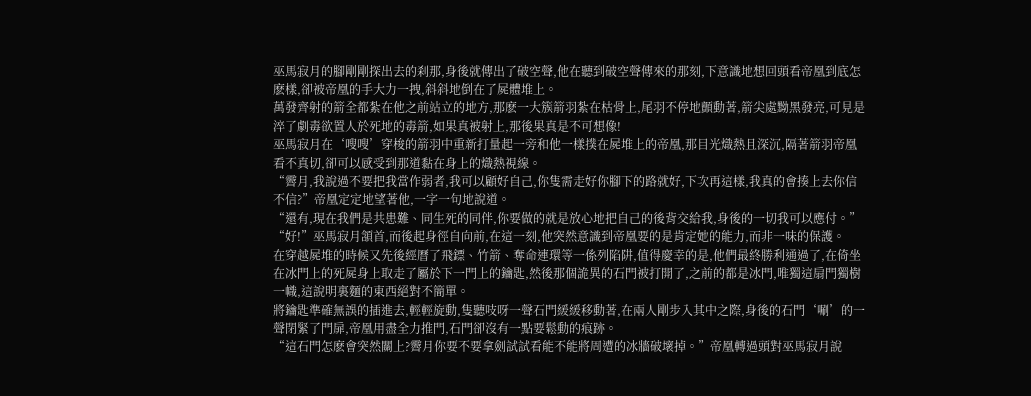巫馬寂月的腳剛剛探出去的刹那,身後就傳出了破空聲,他在聽到破空聲傳來的那刻,下意識地想回頭看帝凰到底怎麽樣,卻被帝凰的手大力一拽,斜斜地倒在了屍體堆上。
萬發齊射的箭全都紮在他之前站立的地方,那麽一大簇箭羽紮在枯骨上,尾羽不停地顫動著,箭尖處黝黑發亮,可見是淬了劇毒欲置人於死地的毒箭,如果真被射上,那後果真是不可想像!
巫馬寂月在‘嗖嗖’穿梭的箭羽中重新打量起一旁和他一樣撲在屍堆上的帝凰,那目光熾熱且深沉,隔著箭羽帝凰看不真切,卻可以感受到那道黏在身上的熾熱視線。
“霽月,我說過不要把我當作弱者,我可以顧好自己,你隻需走好你腳下的路就好,下次再這樣,我真的會揍上去你信不信?”帝凰定定地望著他,一字一句地說道。
“還有,現在我們是共患難、同生死的同伴,你要做的就是放心地把自己的後背交給我,身後的一切我可以應付。”
“好!”巫馬寂月頷首,而後起身徑自向前,在這一刻,他突然意識到帝凰要的是肯定她的能力,而非一味的保護。
在穿越屍堆的時候又先後經曆了飛鏢、竹箭、奪命連環等一係列陷阱,值得慶幸的是,他們最終勝利通過了,在倚坐在冰門上的死屍身上取走了屬於下一門上的鑰匙,然後那個詭異的石門被打開了,之前的都是冰門,唯獨這扇門獨樹一幟,這說明裏麵的東西絕對不簡單。
將鑰匙準確無誤的插進去,輕輕旋動,隻聽吱呀一聲石門緩緩移動著,在兩人剛步入其中之際,身後的石門‘唰’的一聲閉緊了門扉,帝凰用盡全力推門,石門卻沒有一點要鬆動的痕跡。
“這石門怎麽會突然關上?霽月你要不要拿劍試試看能不能將周遭的冰牆破壞掉。”帝凰轉過頭對巫馬寂月說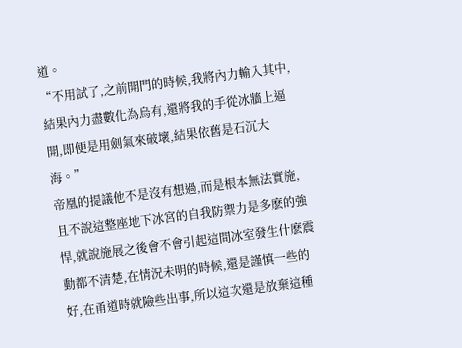道。
“不用試了,之前開門的時候,我將內力輸入其中,結果內力盡數化為烏有,還將我的手從冰牆上逼開,即便是用劍氣來破壞,結果依舊是石沉大海。”
帝凰的提議他不是沒有想過,而是根本無法實施,且不說這整座地下冰宮的自我防禦力是多麽的強悍,就說施展之後會不會引起這間冰室發生什麽震動都不清楚,在情況未明的時候,還是謹慎一些的好,在甬道時就險些出事,所以這次還是放棄這種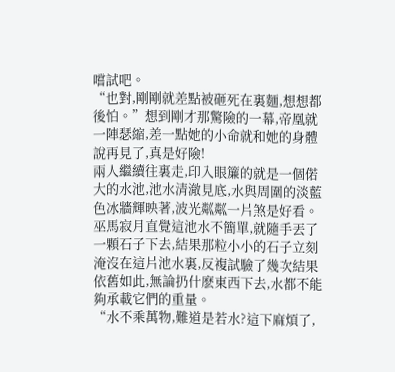嚐試吧。
“也對,剛剛就差點被砸死在裏麵,想想都後怕。”想到剛才那驚險的一幕,帝凰就一陣瑟縮,差一點她的小命就和她的身體說再見了,真是好險!
兩人繼續往裏走,印入眼簾的就是一個偌大的水池,池水清澈見底,水與周圍的淡藍色冰牆輝映著,波光粼粼一片煞是好看。
巫馬寂月直覺這池水不簡單,就隨手丟了一顆石子下去,結果那粒小小的石子立刻淹沒在這片池水裏,反複試驗了幾次結果依舊如此,無論扔什麽東西下去,水都不能夠承載它們的重量。
“水不乘萬物,難道是若水?這下麻煩了,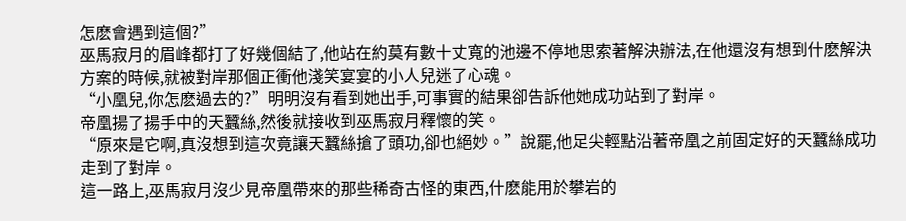怎麽會遇到這個?”
巫馬寂月的眉峰都打了好幾個結了,他站在約莫有數十丈寬的池邊不停地思索著解決辦法,在他還沒有想到什麽解決方案的時候,就被對岸那個正衝他淺笑宴宴的小人兒迷了心魂。
“小凰兒,你怎麽過去的?”明明沒有看到她出手,可事實的結果卻告訴他她成功站到了對岸。
帝凰揚了揚手中的天蠶絲,然後就接收到巫馬寂月釋懷的笑。
“原來是它啊,真沒想到這次竟讓天蠶絲搶了頭功,卻也絕妙。”說罷,他足尖輕點沿著帝凰之前固定好的天蠶絲成功走到了對岸。
這一路上,巫馬寂月沒少見帝凰帶來的那些稀奇古怪的東西,什麽能用於攀岩的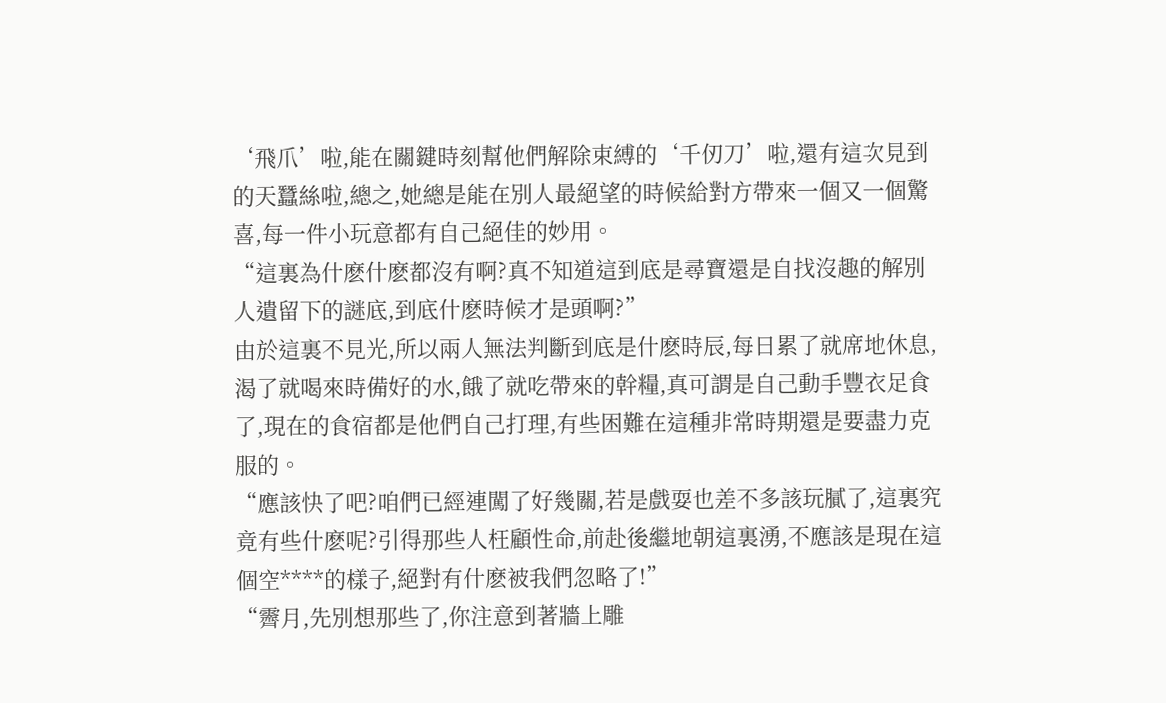‘飛爪’啦,能在關鍵時刻幫他們解除束縛的‘千仞刀’啦,還有這次見到的天蠶絲啦,總之,她總是能在別人最絕望的時候給對方帶來一個又一個驚喜,每一件小玩意都有自己絕佳的妙用。
“這裏為什麽什麽都沒有啊?真不知道這到底是尋寶還是自找沒趣的解別人遺留下的謎底,到底什麽時候才是頭啊?”
由於這裏不見光,所以兩人無法判斷到底是什麽時辰,每日累了就席地休息,渴了就喝來時備好的水,餓了就吃帶來的幹糧,真可謂是自己動手豐衣足食了,現在的食宿都是他們自己打理,有些困難在這種非常時期還是要盡力克服的。
“應該快了吧?咱們已經連闖了好幾關,若是戲耍也差不多該玩膩了,這裏究竟有些什麽呢?引得那些人枉顧性命,前赴後繼地朝這裏湧,不應該是現在這個空****的樣子,絕對有什麽被我們忽略了!”
“霽月,先別想那些了,你注意到著牆上雕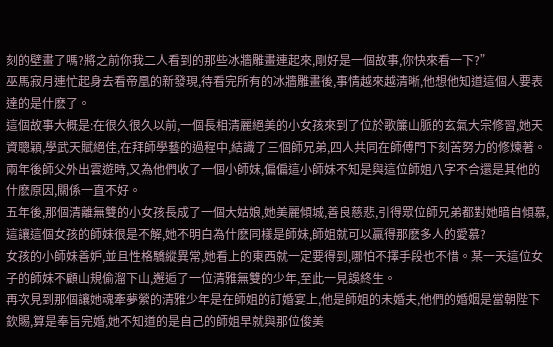刻的壁畫了嗎?將之前你我二人看到的那些冰牆雕畫連起來,剛好是一個故事,你快來看一下?”
巫馬寂月連忙起身去看帝凰的新發現,待看完所有的冰牆雕畫後,事情越來越清晰,他想他知道這個人要表達的是什麽了。
這個故事大概是:在很久很久以前,一個長相清麗絕美的小女孩來到了位於歌簾山脈的玄氣大宗修習,她天資聰穎,學武天賦絕佳,在拜師學藝的過程中,結識了三個師兄弟,四人共同在師傅門下刻苦努力的修煉著。
兩年後師父外出雲遊時,又為他們收了一個小師妹,偏偏這小師妹不知是與這位師姐八字不合還是其他的什麽原因,關係一直不好。
五年後,那個清離無雙的小女孩長成了一個大姑娘,她美麗傾城,善良慈悲,引得眾位師兄弟都對她暗自傾慕,這讓這個女孩的師妹很是不解,她不明白為什麽同樣是師妹,師姐就可以贏得那麽多人的愛慕?
女孩的小師妹善妒,並且性格驕縱異常,她看上的東西就一定要得到,哪怕不擇手段也不惜。某一天這位女子的師妹不顧山規偷溜下山,邂逅了一位清雅無雙的少年,至此一見誤終生。
再次見到那個讓她魂牽夢縈的清雅少年是在師姐的訂婚宴上,他是師姐的未婚夫,他們的婚姻是當朝陛下欽賜,算是奉旨完婚,她不知道的是自己的師姐早就與那位俊美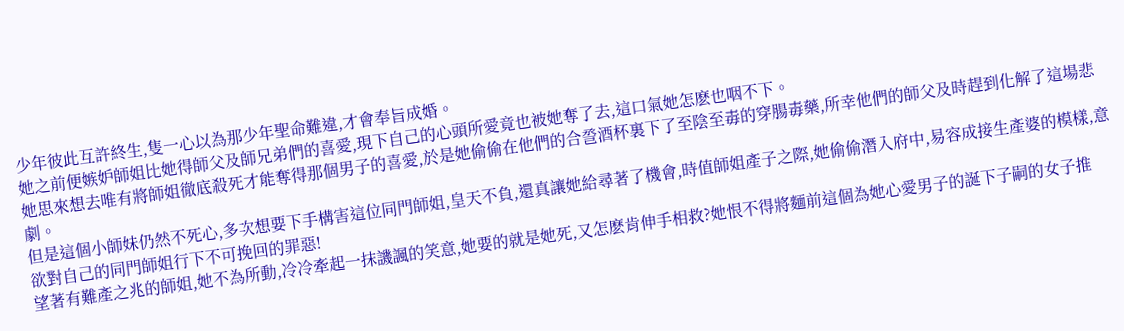少年彼此互許終生,隻一心以為那少年聖命難違,才會奉旨成婚。
她之前便嫉妒師姐比她得師父及師兄弟們的喜愛,現下自己的心頭所愛竟也被她奪了去,這口氣她怎麽也咽不下。
她思來想去唯有將師姐徹底殺死才能奪得那個男子的喜愛,於是她偷偷在他們的合巹酒杯裏下了至陰至毒的穿腸毒藥,所幸他們的師父及時趕到化解了這場悲劇。
但是這個小師妹仍然不死心,多次想要下手構害這位同門師姐,皇天不負,還真讓她給尋著了機會,時值師姐產子之際,她偷偷潛入府中,易容成接生產婆的模樣,意欲對自己的同門師姐行下不可挽回的罪惡!
望著有難產之兆的師姐,她不為所動,冷冷牽起一抹譏諷的笑意,她要的就是她死,又怎麽肯伸手相救?她恨不得將麵前這個為她心愛男子的誕下子嗣的女子推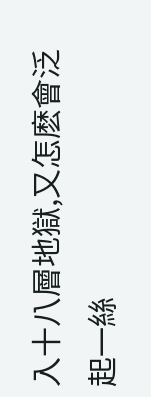入十八層地獄,又怎麽會泛起一絲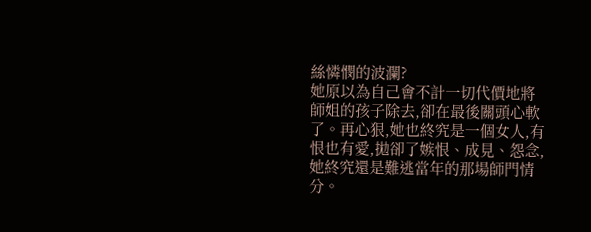絲憐憫的波瀾?
她原以為自己會不計一切代價地將師姐的孩子除去,卻在最後關頭心軟了。再心狠,她也終究是一個女人,有恨也有愛,拋卻了嫉恨、成見、怨念,她終究還是難逃當年的那場師門情分。